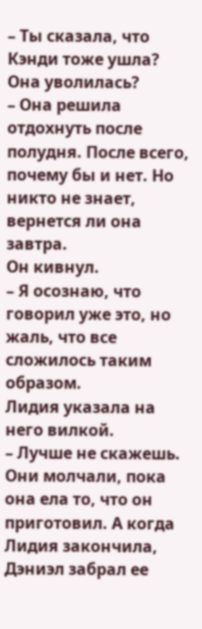– Ты сказала, что Кэнди тоже ушла? Она уволилась?
– Она решила отдохнуть после полудня. После всего, почему бы и нет. Но никто не знает, вернется ли она завтра.
Он кивнул.
– Я осознаю, что говорил уже это, но жаль, что все сложилось таким образом.
Лидия указала на него вилкой.
– Лучше не скажешь.
Они молчали, пока она ела то, что он приготовил. А когда Лидия закончила, Дэниэл забрал ее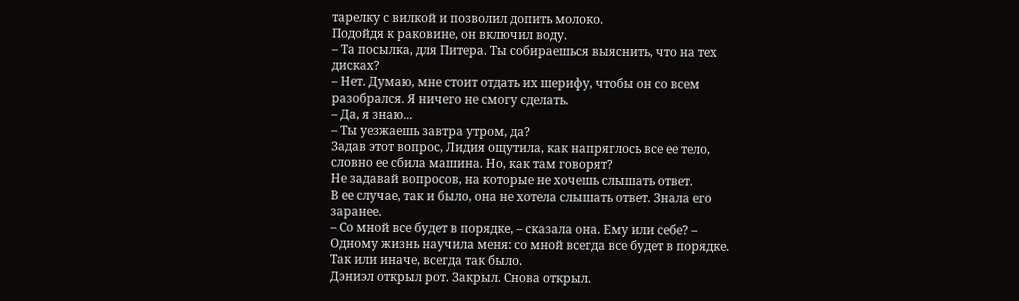тарелку с вилкой и позволил допить молоко.
Подойдя к раковине, он включил воду.
– Та посылка, для Питера. Ты собираешься выяснить, что на тех дисках?
– Нет. Думаю, мне стоит отдать их шерифу, чтобы он со всем разобрался. Я ничего не смогу сделать.
– Да, я знаю...
– Ты уезжаешь завтра утром, да?
Задав этот вопрос, Лидия ощутила, как напряглось все ее тело, словно ее сбила машина. Но, как там говорят?
Не задавай вопросов, на которые не хочешь слышать ответ.
В ее случае, так и было, она не хотела слышать ответ. Знала его заранее.
– Со мной все будет в порядке, – сказала она. Ему или себе? – Одному жизнь научила меня: со мной всегда все будет в порядке. Так или иначе, всегда так было.
Дэниэл открыл рот. Закрыл. Снова открыл.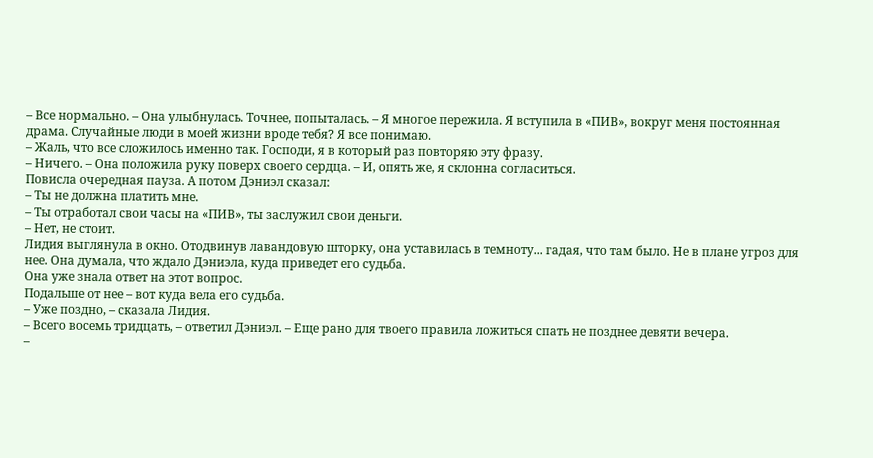– Все нормально. – Она улыбнулась. Точнее, попыталась. – Я многое пережила. Я вступила в «ПИВ», вокруг меня постоянная драма. Случайные люди в моей жизни вроде тебя? Я все понимаю.
– Жаль, что все сложилось именно так. Господи, я в который раз повторяю эту фразу.
– Ничего. – Она положила руку поверх своего сердца. – И, опять же, я склонна согласиться.
Повисла очередная пауза. А потом Дэниэл сказал:
– Ты не должна платить мне.
– Ты отработал свои часы на «ПИВ», ты заслужил свои деньги.
– Нет, не стоит.
Лидия выглянула в окно. Отодвинув лавандовую шторку, она уставилась в темноту... гадая, что там было. Не в плане угроз для нее. Она думала, что ждало Дэниэла, куда приведет его судьба.
Она уже знала ответ на этот вопрос.
Подальше от нее – вот куда вела его судьба.
– Уже поздно, – сказала Лидия.
– Всего восемь тридцать, – ответил Дэниэл. – Еще рано для твоего правила ложиться спать не позднее девяти вечера.
–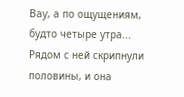Вау, а по ощущениям, будто четыре утра...
Рядом с ней скрипнули половины, и она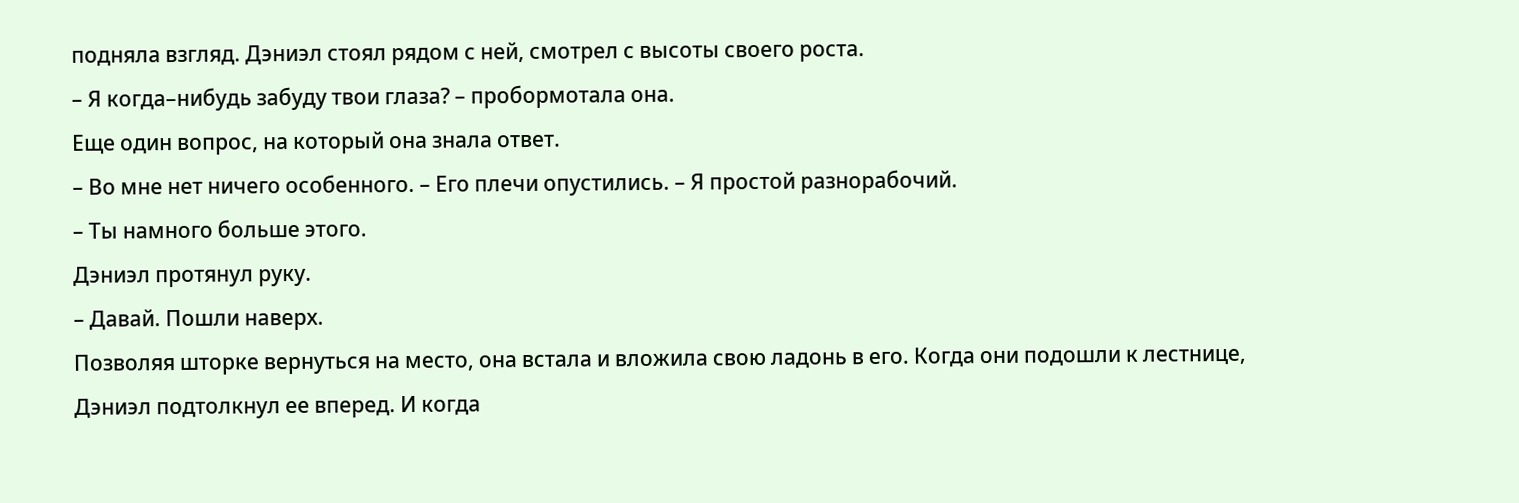подняла взгляд. Дэниэл стоял рядом с ней, смотрел с высоты своего роста.
– Я когда–нибудь забуду твои глаза? – пробормотала она.
Еще один вопрос, на который она знала ответ.
– Во мне нет ничего особенного. – Его плечи опустились. – Я простой разнорабочий.
– Ты намного больше этого.
Дэниэл протянул руку.
– Давай. Пошли наверх.
Позволяя шторке вернуться на место, она встала и вложила свою ладонь в его. Когда они подошли к лестнице, Дэниэл подтолкнул ее вперед. И когда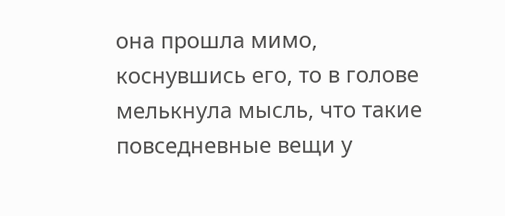она прошла мимо, коснувшись его, то в голове мелькнула мысль, что такие повседневные вещи у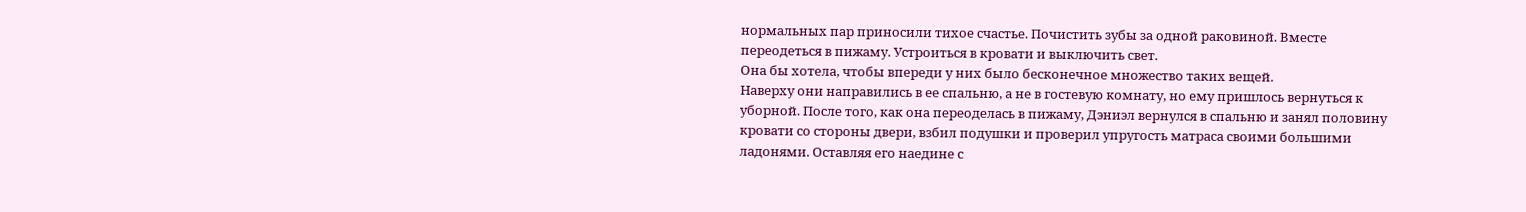нормальных пар приносили тихое счастье. Почистить зубы за одной раковиной. Вместе переодеться в пижаму. Устроиться в кровати и выключить свет.
Она бы хотела, чтобы впереди у них было бесконечное множество таких вещей.
Наверху они направились в ее спальню, а не в гостевую комнату, но ему пришлось вернуться к уборной. После того, как она переоделась в пижаму, Дэниэл вернулся в спальню и занял половину кровати со стороны двери, взбил подушки и проверил упругость матраса своими большими ладонями. Оставляя его наедине с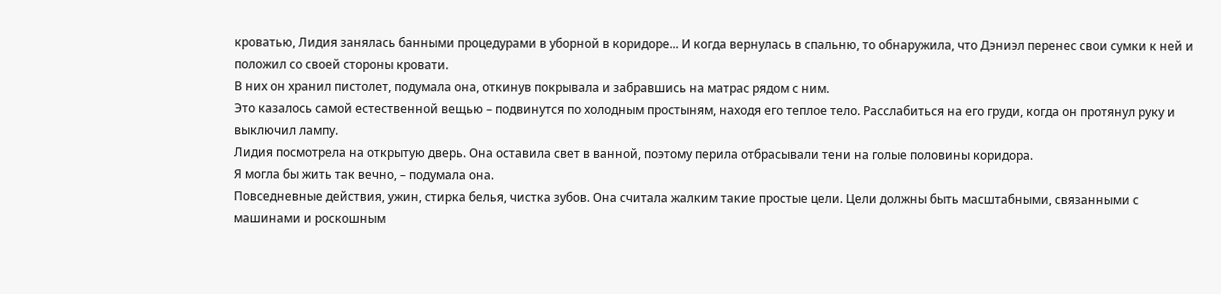кроватью, Лидия занялась банными процедурами в уборной в коридоре... И когда вернулась в спальню, то обнаружила, что Дэниэл перенес свои сумки к ней и положил со своей стороны кровати.
В них он хранил пистолет, подумала она, откинув покрывала и забравшись на матрас рядом с ним.
Это казалось самой естественной вещью – подвинутся по холодным простыням, находя его теплое тело. Расслабиться на его груди, когда он протянул руку и выключил лампу.
Лидия посмотрела на открытую дверь. Она оставила свет в ванной, поэтому перила отбрасывали тени на голые половины коридора.
Я могла бы жить так вечно, – подумала она.
Повседневные действия, ужин, стирка белья, чистка зубов. Она считала жалким такие простые цели. Цели должны быть масштабными, связанными с машинами и роскошным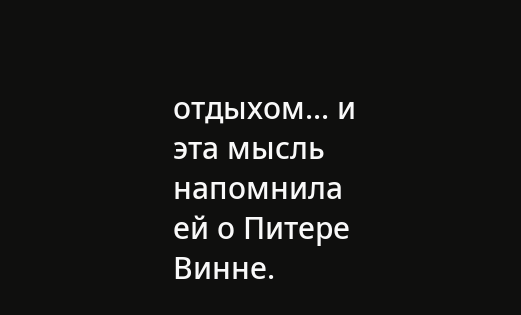отдыхом... и эта мысль напомнила ей о Питере Винне.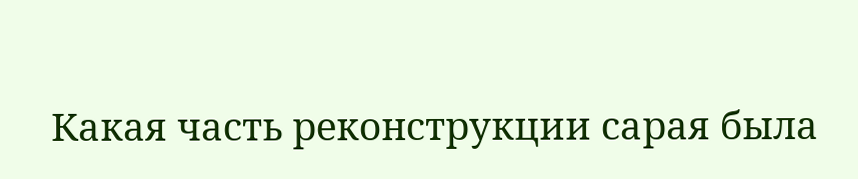Какая часть реконструкции сарая была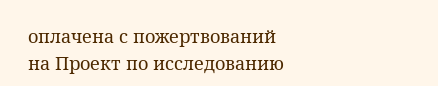оплачена с пожертвований на Проект по исследованию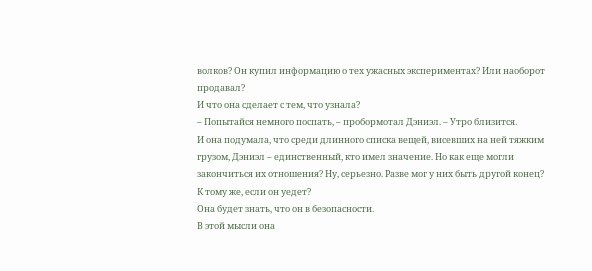волков? Он купил информацию о тех ужасных экспериментах? Или наоборот продавал?
И что она сделает с тем, что узнала?
– Попытайся немного поспать, – пробормотал Дэниэл. – Утро близится.
И она подумала, что среди длинного списка вещей, висевших на ней тяжким грузом, Дэниэл – единственный, кто имел значение. Но как еще могли закончиться их отношения? Ну, серьезно. Разве мог у них быть другой конец?
К тому же, если он уедет?
Она будет знать, что он в безопасности.
В этой мысли она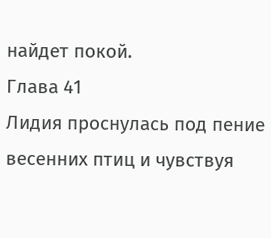найдет покой.
Глава 41
Лидия проснулась под пение весенних птиц и чувствуя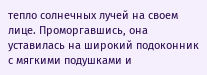тепло солнечных лучей на своем лице. Проморгавшись, она уставилась на широкий подоконник с мягкими подушками и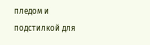пледом и подстилкой для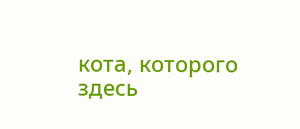кота, которого здесь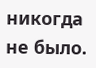никогда не было.